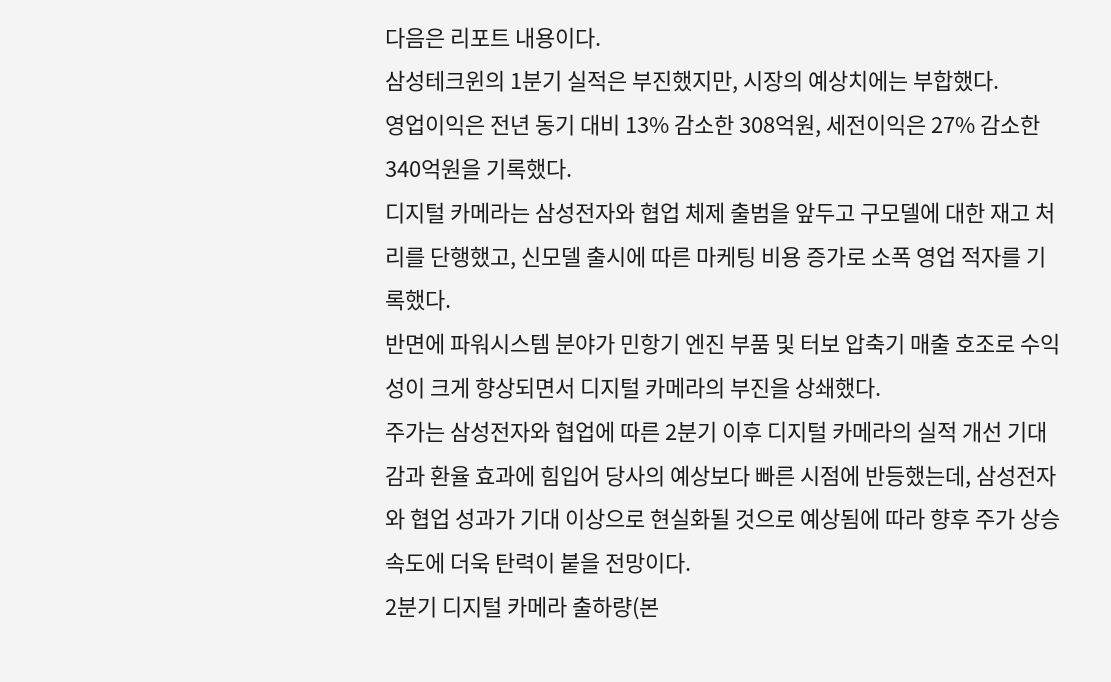다음은 리포트 내용이다.
삼성테크윈의 1분기 실적은 부진했지만, 시장의 예상치에는 부합했다.
영업이익은 전년 동기 대비 13% 감소한 308억원, 세전이익은 27% 감소한 340억원을 기록했다.
디지털 카메라는 삼성전자와 협업 체제 출범을 앞두고 구모델에 대한 재고 처리를 단행했고, 신모델 출시에 따른 마케팅 비용 증가로 소폭 영업 적자를 기록했다.
반면에 파워시스템 분야가 민항기 엔진 부품 및 터보 압축기 매출 호조로 수익성이 크게 향상되면서 디지털 카메라의 부진을 상쇄했다.
주가는 삼성전자와 협업에 따른 2분기 이후 디지털 카메라의 실적 개선 기대감과 환율 효과에 힘입어 당사의 예상보다 빠른 시점에 반등했는데, 삼성전자와 협업 성과가 기대 이상으로 현실화될 것으로 예상됨에 따라 향후 주가 상승 속도에 더욱 탄력이 붙을 전망이다.
2분기 디지털 카메라 출하량(본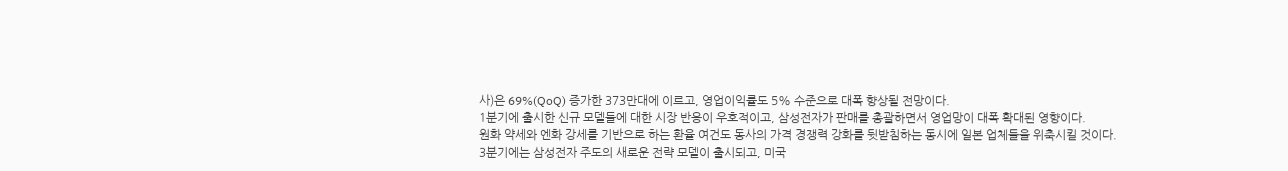사)은 69%(QoQ) 증가한 373만대에 이르고, 영업이익률도 5% 수준으로 대폭 향상될 전망이다.
1분기에 출시한 신규 모델들에 대한 시장 반응이 우호적이고, 삼성전자가 판매를 총괄하면서 영업망이 대폭 확대된 영향이다.
원화 약세와 엔화 강세를 기반으로 하는 환율 여건도 동사의 가격 경쟁력 강화를 뒷받침하는 동시에 일본 업체들을 위축시킬 것이다.
3분기에는 삼성전자 주도의 새로운 전략 모델이 출시되고, 미국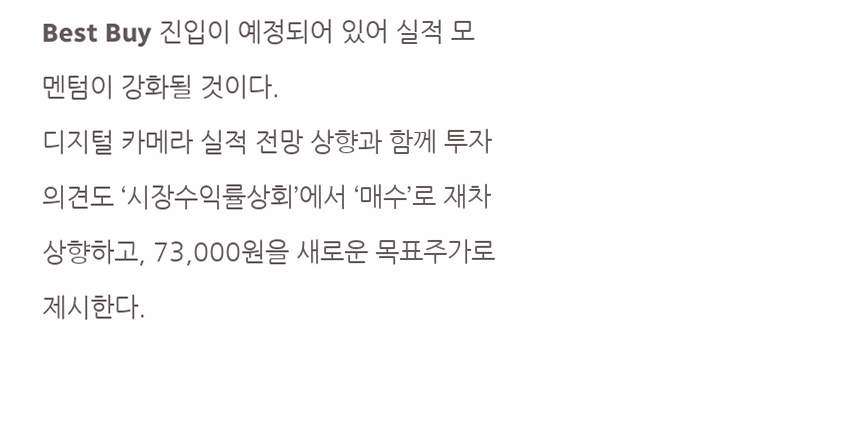Best Buy 진입이 예정되어 있어 실적 모멘텀이 강화될 것이다.
디지털 카메라 실적 전망 상향과 함께 투자의견도 ‘시장수익률상회’에서 ‘매수’로 재차 상향하고, 73,000원을 새로운 목표주가로 제시한다.